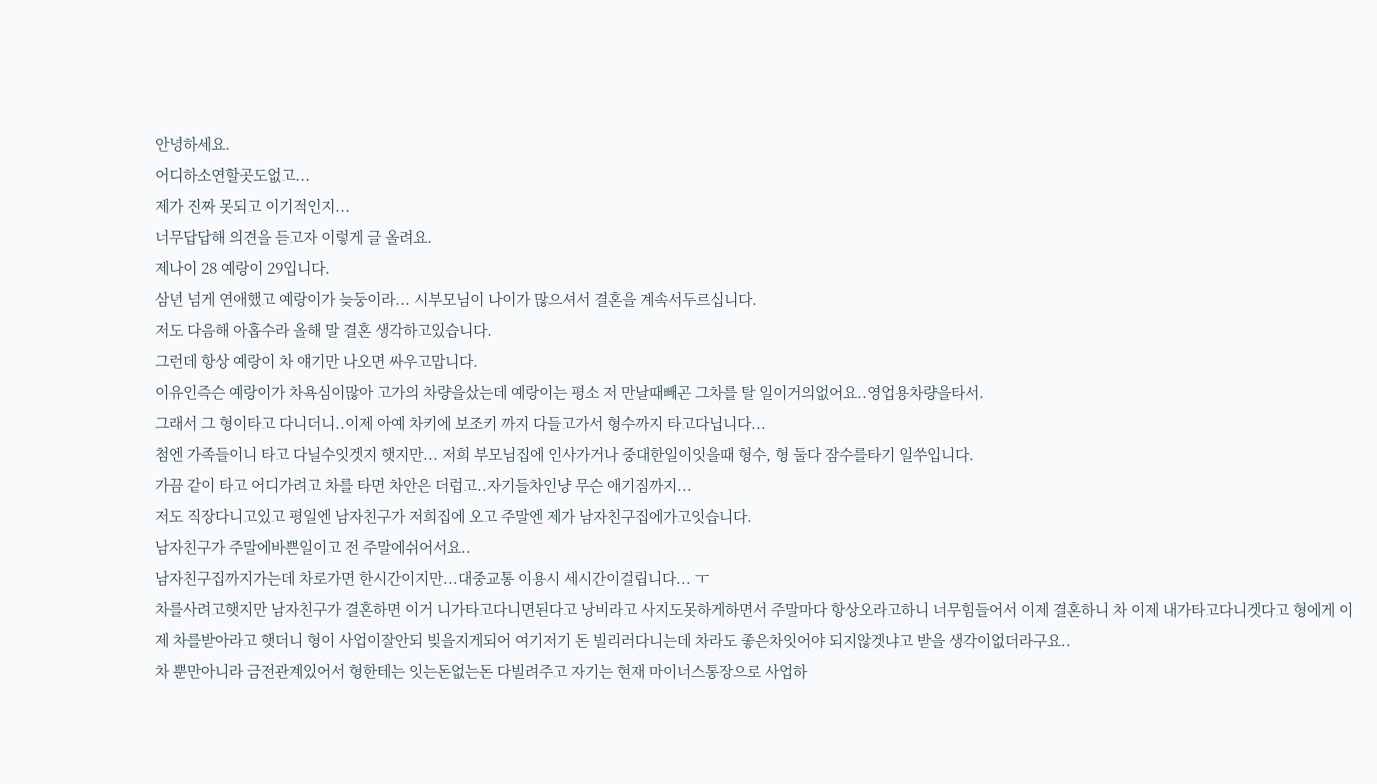안녕하세요.
어디하소연할곳도없고...
제가 진짜 못되고 이기적인지...
너무답답해 의견을 듣고자 이렇게 글 올려요.
제나이 28 예랑이 29입니다.
삼년 넘게 연애했고 예랑이가 늦둥이라... 시부모님이 나이가 많으셔서 결혼을 계속서두르십니다.
저도 다음해 아홉수라 올해 말 결혼 생각하고있습니다.
그런데 항상 예랑이 차 얘기만 나오면 싸우고맙니다.
이유인즉슨 예랑이가 차욕심이많아 고가의 차량을샀는데 예랑이는 평소 저 만날때빼곤 그차를 탈 일이거의없어요..영업용차량을타서.
그래서 그 형이타고 다니더니..이제 아예 차키에 보조키 까지 다들고가서 형수까지 타고다닙니다...
첨엔 가족들이니 타고 다닐수잇겟지 햇지만... 저희 부모님집에 인사가거나 중대한일이잇을때 형수, 형 둘다 잠수를타기 일쑤입니다.
가끔 같이 타고 어디가려고 차를 타면 차안은 더럽고..자기들차인냥 무슨 애기짐까지...
저도 직장다니고있고 평일엔 남자친구가 저희집에 오고 주말엔 제가 남자친구집에가고잇습니다.
남자친구가 주말에바쁜일이고 전 주말에쉬어서요..
남자친구집까지가는데 차로가면 한시간이지만...대중교통 이용시 세시간이걸립니다... ㅜ
차를사려고햇지만 남자친구가 결혼하면 이거 니가타고다니면된다고 낭비라고 사지도못하게하면서 주말마다 항상오라고하니 너무힘들어서 이제 결혼하니 차 이제 내가타고다니겟다고 형에게 이제 차를받아라고 햇더니 형이 사업이잘안되 빚을지게되어 여기저기 돈 빌리러다니는데 차라도 좋은차잇어야 되지않겟냐고 받을 생각이없더라구요..
차 뿐만아니라 금전관계있어서 형한테는 잇는돈없는돈 다빌려주고 자기는 현재 마이너스통장으로 사업하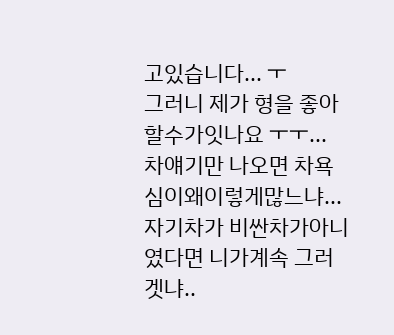고있습니다... ㅜ
그러니 제가 형을 좋아할수가잇나요 ㅜㅜ...
차얘기만 나오면 차욕심이왜이렇게많느냐... 자기차가 비싼차가아니였다면 니가계속 그러겟냐..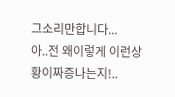그소리만합니다...
아..전 왜이렇게 이런상황이짜증나는지!..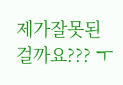제가잘못된걸까요??? ㅜ